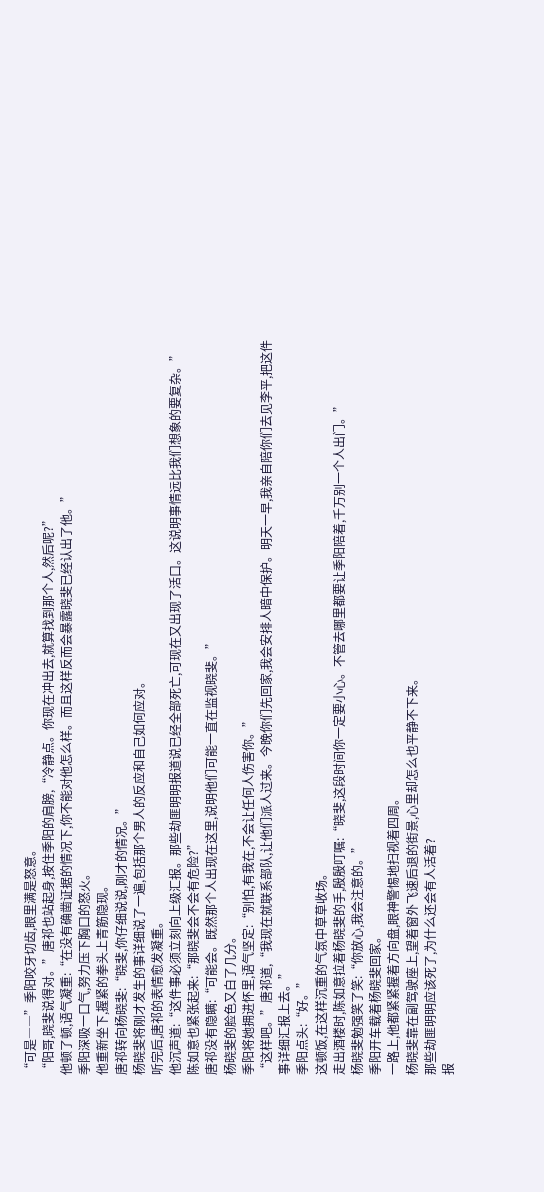“可是――”季阳咬牙切齿,眼里满是怒意。
“阳哥,晓斐说得对。”唐祁也站起身,按住季阳的肩膀,“冷静点。你现在冲出去,就算找到那个人,然后呢?”
他顿了顿,语气凝重:“在没有确凿证据的情况下,你不能对他怎么样。而且这样反而会暴露晓斐已经认出了他。”
季阳深吸一口气,努力压下胸口的怒火。
他重新坐下,握紧的拳头上青筋隐现。
唐祁转向杨晓斐:“晓斐,你仔细说说,刚才的情况。”
杨晓斐将刚才发生的事详细说了一遍,包括那个男人的反应和自己如何应对。
听完后,唐祁的表情愈发凝重。
他沉声道:“这件事必须立刻向上级汇报。那些劫匪明明报道说已经全部死亡,可现在又出现了活口。这说明事情远比我们想象的要复杂。”
陈如意也紧张起来:“那晓斐会不会有危险?”
唐祁没有隐瞒:“可能会。既然那个人出现在这里,说明他们可能一直在监视晓斐。”
杨晓斐的脸色又白了几分。
季阳将她拥进怀里,语气坚定:“别怕,有我在,不会让任何人伤害你。”
“这样吧。”唐祁道,“我现在就联系部队,让他们派人过来。今晚你们先回家,我会安排人暗中保护。明天一早,我亲自陪你们去见李平,把这件事详细汇报上去。”
季阳点头:“好。”
这顿饭,在这样沉重的气氛中草草收场。
走出酒楼时,陈如意拉着杨晓斐的手,殷殷叮嘱:“晓斐,这段时间你一定要小心。不管去哪里都要让季阳陪着,千万别一个人出门。”
杨晓斐勉强笑了笑:“你放心,我会注意的。”
季阳开车载着杨晓斐回家。
一路上,他都紧紧握着方向盘,眼神警惕地扫视着四周。
杨晓斐靠在副驾驶座上,望着窗外飞速后退的街景,心里却怎么也平静不下来。
那些劫匪明明应该死了,为什么还会有人活着?
报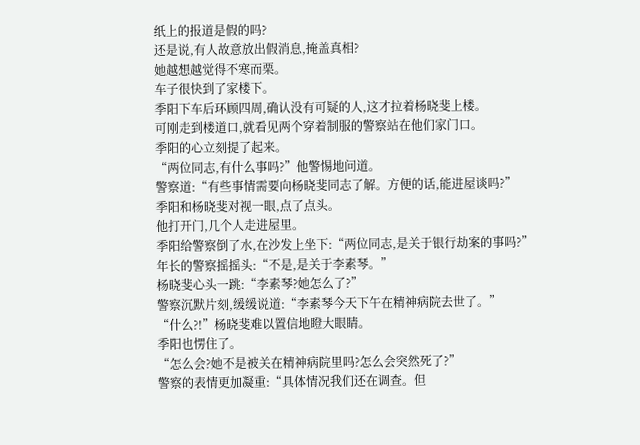纸上的报道是假的吗?
还是说,有人故意放出假消息,掩盖真相?
她越想越觉得不寒而栗。
车子很快到了家楼下。
季阳下车后环顾四周,确认没有可疑的人,这才拉着杨晓斐上楼。
可刚走到楼道口,就看见两个穿着制服的警察站在他们家门口。
季阳的心立刻提了起来。
“两位同志,有什么事吗?”他警惕地问道。
警察道:“有些事情需要向杨晓斐同志了解。方便的话,能进屋谈吗?”
季阳和杨晓斐对视一眼,点了点头。
他打开门,几个人走进屋里。
季阳给警察倒了水,在沙发上坐下:“两位同志,是关于银行劫案的事吗?”
年长的警察摇摇头:“不是,是关于李素琴。”
杨晓斐心头一跳:“李素琴?她怎么了?”
警察沉默片刻,缓缓说道:“李素琴今天下午在精神病院去世了。”
“什么?!”杨晓斐难以置信地瞪大眼睛。
季阳也愣住了。
“怎么会?她不是被关在精神病院里吗?怎么会突然死了?”
警察的表情更加凝重:“具体情况我们还在调查。但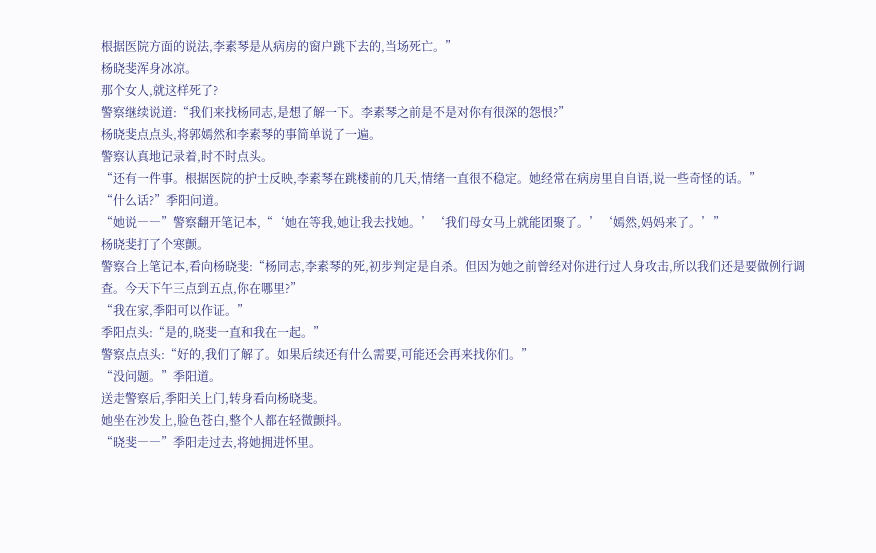根据医院方面的说法,李素琴是从病房的窗户跳下去的,当场死亡。”
杨晓斐浑身冰凉。
那个女人,就这样死了?
警察继续说道:“我们来找杨同志,是想了解一下。李素琴之前是不是对你有很深的怨恨?”
杨晓斐点点头,将郭嫣然和李素琴的事简单说了一遍。
警察认真地记录着,时不时点头。
“还有一件事。根据医院的护士反映,李素琴在跳楼前的几天,情绪一直很不稳定。她经常在病房里自自语,说一些奇怪的话。”
“什么话?”季阳问道。
“她说――”警察翻开笔记本,“‘她在等我,她让我去找她。’‘我们母女马上就能团聚了。’‘嫣然,妈妈来了。’”
杨晓斐打了个寒颤。
警察合上笔记本,看向杨晓斐:“杨同志,李素琴的死,初步判定是自杀。但因为她之前曾经对你进行过人身攻击,所以我们还是要做例行调查。今天下午三点到五点,你在哪里?”
“我在家,季阳可以作证。”
季阳点头:“是的,晓斐一直和我在一起。”
警察点点头:“好的,我们了解了。如果后续还有什么需要,可能还会再来找你们。”
“没问题。”季阳道。
送走警察后,季阳关上门,转身看向杨晓斐。
她坐在沙发上,脸色苍白,整个人都在轻微颤抖。
“晓斐――”季阳走过去,将她拥进怀里。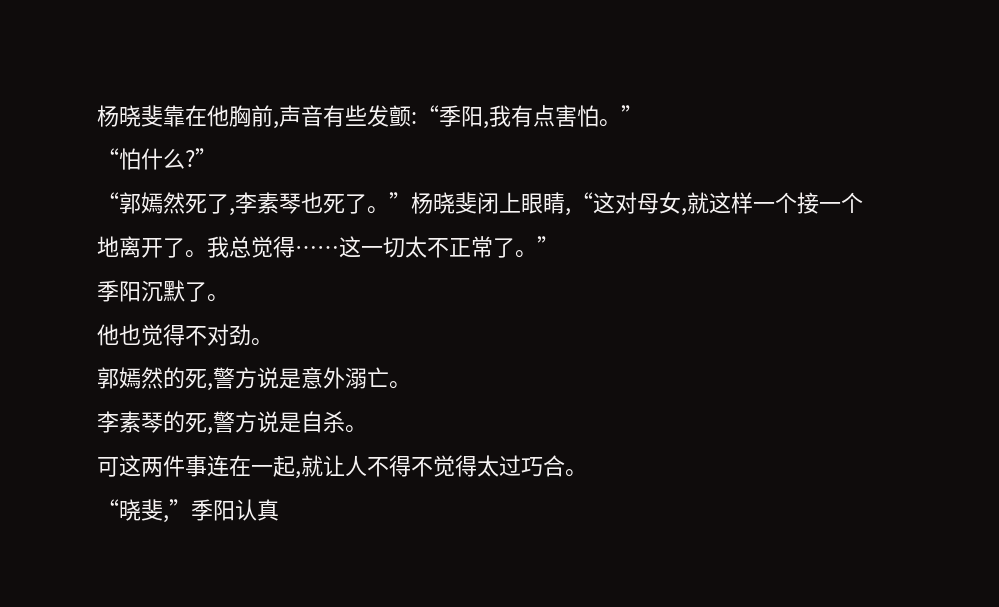杨晓斐靠在他胸前,声音有些发颤:“季阳,我有点害怕。”
“怕什么?”
“郭嫣然死了,李素琴也死了。”杨晓斐闭上眼睛,“这对母女,就这样一个接一个地离开了。我总觉得……这一切太不正常了。”
季阳沉默了。
他也觉得不对劲。
郭嫣然的死,警方说是意外溺亡。
李素琴的死,警方说是自杀。
可这两件事连在一起,就让人不得不觉得太过巧合。
“晓斐,”季阳认真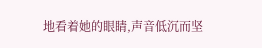地看着她的眼睛,声音低沉而坚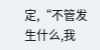定,“不管发生什么,我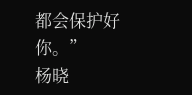都会保护好你。”
杨晓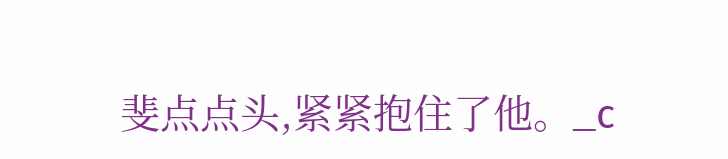斐点点头,紧紧抱住了他。_c